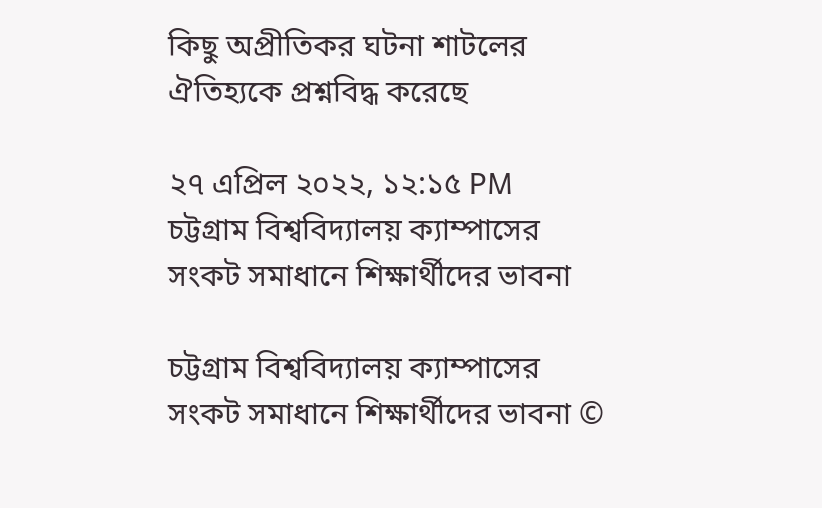কিছু অপ্রীতিকর ঘটনা শাটলের ঐতিহ্যকে প্রশ্নবিদ্ধ করেছে

২৭ এপ্রিল ২০২২, ১২:১৫ PM
চট্টগ্রাম বিশ্ববিদ্যালয় ক্যাম্পাসের সংকট সমাধানে শিক্ষার্থীদের ভাবনা

চট্টগ্রাম বিশ্ববিদ্যালয় ক্যাম্পাসের সংকট সমাধানে শিক্ষার্থীদের ভাবনা ©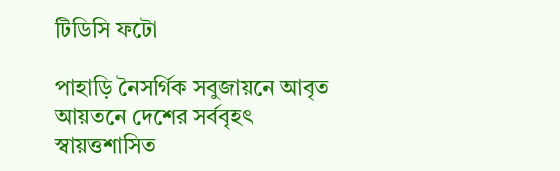টিডিসি ফটো

পাহাড়ি নৈসর্গিক সবুজায়নে আবৃত আয়তনে দেশের সর্ববৃহৎ স্বায়ত্তশাসিত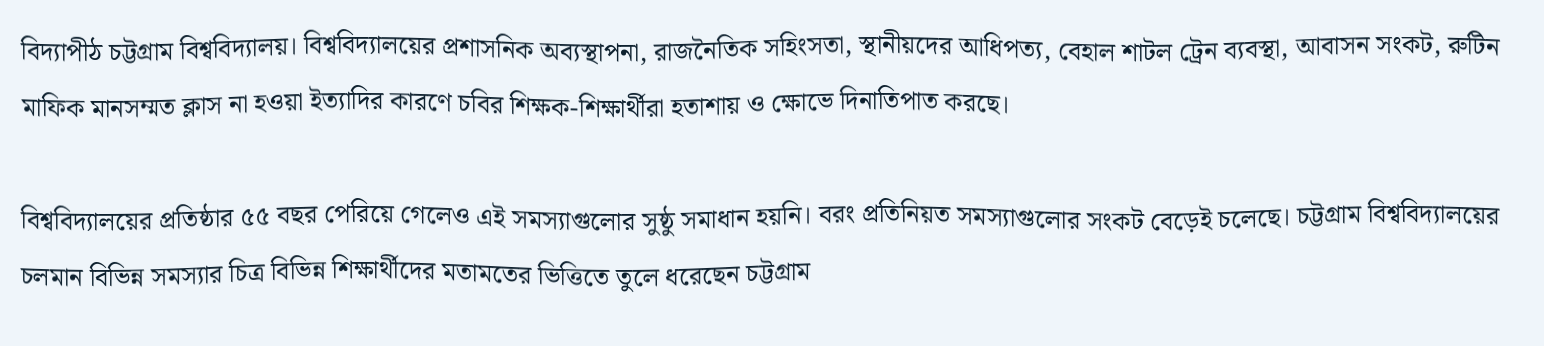বিদ্যাপীঠ চট্টগ্রাম বিশ্ববিদ্যালয়। বিশ্ববিদ্যালয়ের প্রশাসনিক অব্যস্থাপনা, রাজনৈতিক সহিংসতা, স্থানীয়দের আধিপত্য, বেহাল শাটল ট্রেন ব্যবস্থা, আবাসন সংকট, রুটিন মাফিক মানসম্মত ক্লাস না হওয়া ইত্যাদির কারণে চবির শিক্ষক-শিক্ষার্থীরা হতাশায় ও ক্ষোভে দিনাতিপাত করছে।

বিশ্ববিদ্যালয়ের প্রতিষ্ঠার ৫৫ বছর পেরিয়ে গেলেও এই সমস্যাগুলোর সুষ্ঠু সমাধান হয়নি। বরং প্রতিনিয়ত সমস্যাগুলোর সংকট বেড়েই চলেছে। চট্টগ্রাম বিশ্ববিদ্যালয়ের চলমান বিভিন্ন সমস্যার চিত্র বিভিন্ন শিক্ষার্থীদের মতামতের ভিত্তিতে তুলে ধরেছেন চট্টগ্রাম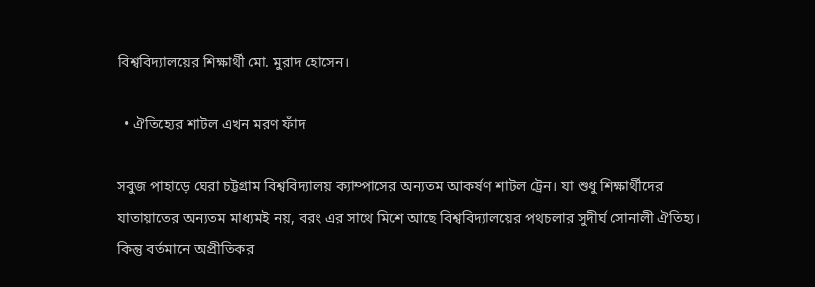বিশ্ববিদ্যালয়ের শিক্ষার্থী মো. মুরাদ হোসেন।

  • ঐতিহ্যের শাটল এখন মরণ ফাঁদ

সবুজ পাহাড়ে ঘেরা চট্টগ্রাম বিশ্ববিদ্যালয় ক্যাম্পাসের অন্যতম আকর্ষণ শাটল ট্রেন। যা শুধু শিক্ষার্থীদের যাতায়াতের অন্যতম মাধ্যমই নয়, বরং এর সাথে মিশে আছে বিশ্ববিদ্যালয়ের পথচলার সুদীর্ঘ সোনালী ঐতিহ্য। কিন্তু বর্তমানে অপ্রীতিকর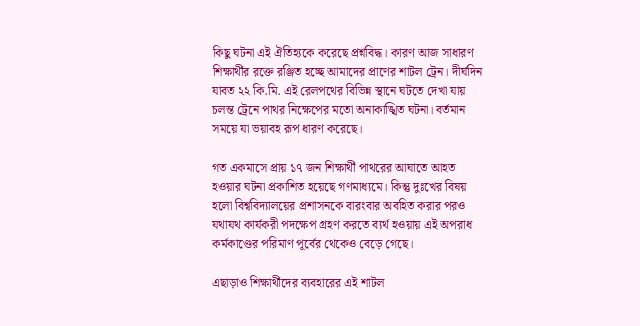কিছু ঘটনা এই ঐতিহ্যকে করেছে প্রশ্নবিদ্ধ। কারণ আজ সাধারণ শিক্ষার্থীর রক্তে রঞ্জিত হচ্ছে আমাদের প্রাণের শাটল ট্রেন। দীর্ঘদিন যাবত ২২ কি.মি. এই রেলপথের বিভিন্ন স্থানে ঘটতে দেখা যায় চলন্ত ট্রেনে পাথর নিক্ষেপের মতো অনাকাঙ্খিত ঘটনা। বর্তমান সময়ে যা ভয়াবহ রূপ ধারণ করেছে।

গত একমাসে প্রায় ১৭ জন শিক্ষার্থী পাথরের আঘাতে আহত হওয়ার ঘটনা প্রকাশিত হয়েছে গণমাধ্যমে। কিন্তু দুঃখের বিষয় হলো বিশ্ববিদ্যালয়ের প্রশাসনকে বারংবার অবহিত করার পরও যথাযথ কার্যকরী পদক্ষেপ গ্রহণ করতে ব্যর্থ হওয়ায় এই অপরাধ কর্মকাণ্ডের পরিমাণ পূর্বের থেকেও বেড়ে গেছে।

এছাড়াও শিক্ষার্থীদের ব্যবহারের এই শাটল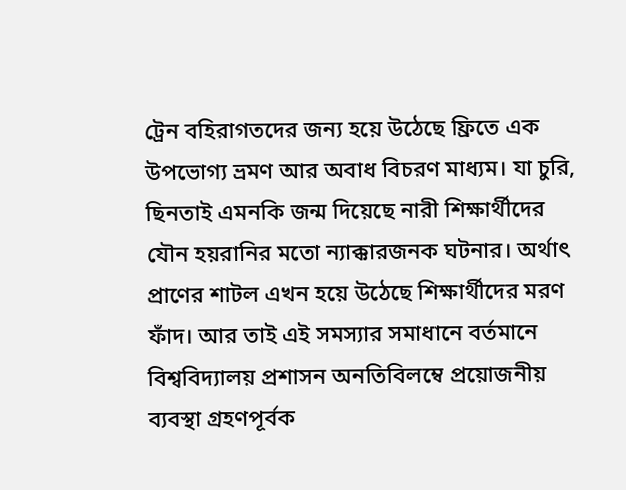ট্রেন বহিরাগতদের জন্য হয়ে উঠেছে ফ্রিতে এক উপভোগ্য ভ্রমণ আর অবাধ বিচরণ মাধ্যম। যা চুরি, ছিনতাই এমনকি জন্ম দিয়েছে নারী শিক্ষার্থীদের যৌন হয়রানির মতো ন্যাক্কারজনক ঘটনার। অর্থাৎ প্রাণের শাটল এখন হয়ে উঠেছে শিক্ষার্থীদের মরণ ফাঁদ। আর তাই এই সমস্যার সমাধানে বর্তমানে বিশ্ববিদ্যালয় প্রশাসন অনতিবিলম্বে প্রয়োজনীয় ব্যবস্থা গ্রহণপূর্বক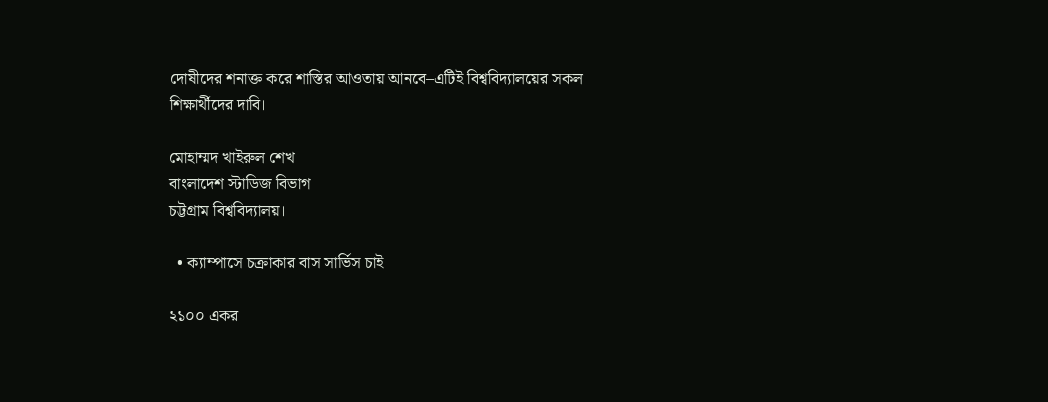দোষীদের শনাক্ত করে শাস্তির আওতায় আনবে–এটিই বিশ্ববিদ্যালয়ের সকল শিক্ষার্থীদের দাবি।

মোহাম্মদ খাইরুল শেখ
বাংলাদেশ স্টাডিজ বিভাগ
চট্টগ্রাম বিশ্ববিদ্যালয়।

  • ক্যাম্পাসে চক্রাকার বাস সার্ভিস চাই

২১০০ একর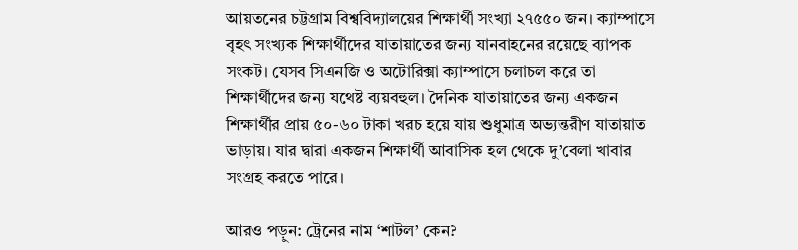আয়তনের চট্টগ্রাম বিশ্ববিদ্যালয়ের শিক্ষার্থী সংখ্যা ২৭৫৫০ জন। ক্যাম্পাসে বৃহৎ সংখ্যক শিক্ষার্থীদের যাতায়াতের জন্য যানবাহনের রয়েছে ব্যাপক সংকট। যেসব সিএনজি ও অটোরিক্সা ক্যাম্পাসে চলাচল করে তা শিক্ষার্থীদের জন্য যথেষ্ট ব্যয়বহুল। দৈনিক যাতায়াতের জন্য একজন শিক্ষার্থীর প্রায় ৫০-৬০ টাকা খরচ হয়ে যায় শুধুমাত্র অভ্যন্তরীণ যাতায়াত ভাড়ায়। যার দ্বারা একজন শিক্ষার্থী আবাসিক হল থেকে দু’বেলা খাবার সংগ্রহ করতে পারে।

আরও পড়ুন: ট্রেনের নাম ‘শাটল’ কেন?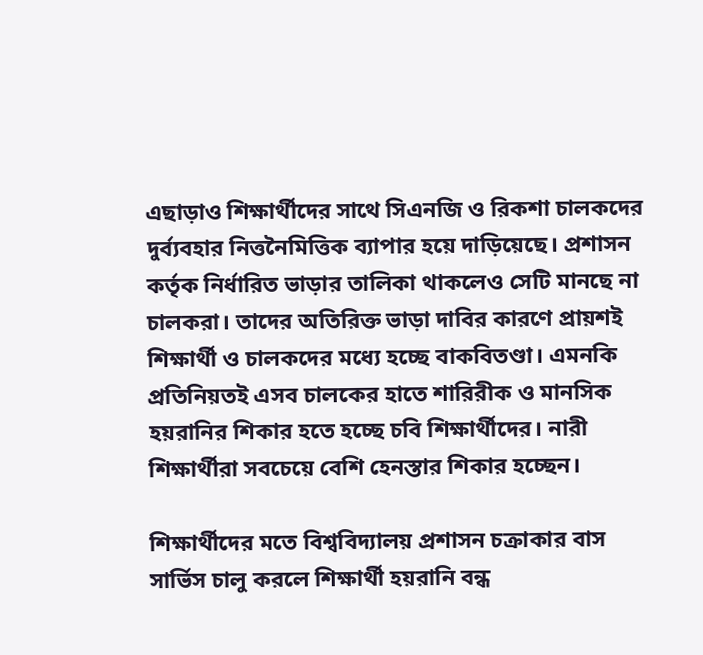এছাড়াও শিক্ষার্থীদের সাথে সিএনজি ও রিকশা চালকদের দুর্ব্যবহার নিত্তনৈমিত্তিক ব্যাপার হয়ে দাড়িয়েছে। প্রশাসন কর্তৃক নির্ধারিত ভাড়ার তালিকা থাকলেও সেটি মানছে না চালকরা। তাদের অতিরিক্ত ভাড়া দাবির কারণে প্রায়শই শিক্ষার্থী ও চালকদের মধ্যে হচ্ছে বাকবিতণ্ডা। এমনকি প্রতিনিয়তই এসব চালকের হাতে শারিরীক ও মানসিক হয়রানির শিকার হতে হচ্ছে চবি শিক্ষার্থীদের। নারী শিক্ষার্থীরা সবচেয়ে বেশি হেনস্তার শিকার হচ্ছেন।

শিক্ষার্থীদের মতে বিশ্ববিদ্যালয় প্রশাসন চক্রাকার বাস সার্ভিস চালু করলে শিক্ষার্থী হয়রানি বন্ধ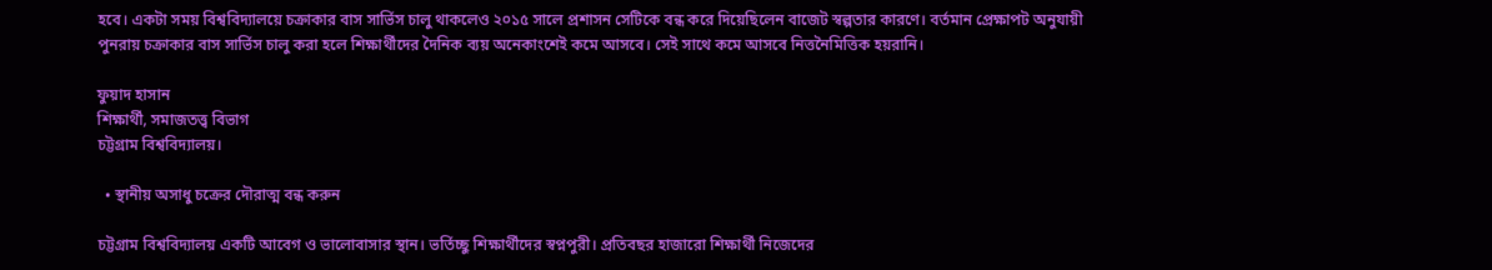হবে। একটা সময় বিশ্ববিদ্যালয়ে চক্রাকার বাস সার্ভিস চালু থাকলেও ২০১৫ সালে প্রশাসন সেটিকে বন্ধ করে দিয়েছিলেন বাজেট স্বল্পতার কারণে। বর্তমান প্রেক্ষাপট অনুযায়ী পুনরায় চক্রাকার বাস সার্ভিস চালু করা হলে শিক্ষার্থীদের দৈনিক ব্যয় অনেকাংশেই কমে আসবে। সেই সাথে কমে আসবে নিত্তনৈমিত্তিক হয়রানি।

ফুয়াদ হাসান
শিক্ষার্থী, সমাজতত্ত্ব বিভাগ
চট্টগ্রাম বিশ্ববিদ্যালয়।

  • স্থানীয় অসাধু চক্রের দৌরাত্ম বন্ধ করুন

চট্টগ্রাম বিশ্ববিদ্যালয় একটি আবেগ ও ভালোবাসার স্থান। ভর্তিচ্ছু শিক্ষার্থীদের স্বপ্নপুরী। প্রতিবছর হাজারো শিক্ষার্থী নিজেদের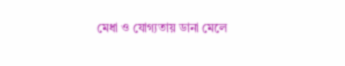মেধা ও যোগ্যতায় ডানা মেলে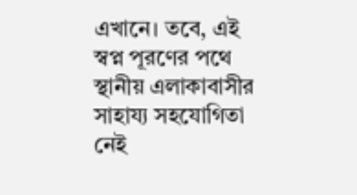এখানে। তবে, এই স্বপ্ন পূরণের পথে স্থানীয় এলাকাবাসীর সাহায্য সহযোগিতা নেই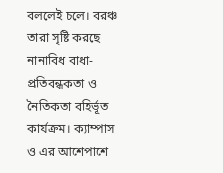বললেই চলে। বরঞ্চ তারা সৃষ্টি করছে নানাবিধ বাধা-প্রতিবন্ধকতা ও নৈতিকতা বহির্ভূত কার্যক্রম। ক্যাম্পাস ও এর আশেপাশে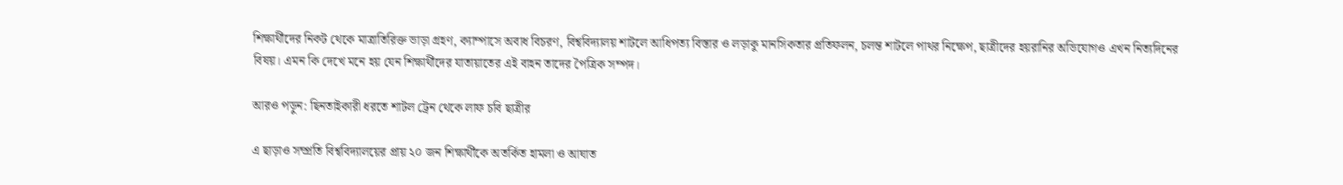শিক্ষার্থীদের নিকট থেকে মাত্রাতিরিক্ত ভাড়া গ্রহণ, ক্যাম্পাসে অবাধ বিচরণ, বিশ্ববিদ্যালয় শাটলে আধিপত্য বিস্তার ও লড়াকু মানসিকতার প্রতিফলন, চলন্ত শাটলে পাথর নিক্ষেপ, ছাত্রীদের হয়রানির অভিযোগও এখন নিত্যদিনের বিষয়। এমন কি দেখে মনে হয় যেন শিক্ষার্থীদের যাতায়াতের এই বাহন তাদের পৈত্রিক সম্পদ।

আরও পড়ুন: ছিনতাইকারী ধরতে শাটল ট্রেন থেকে লাফ চবি ছাত্রীর

এ ছাড়াও সম্প্রতি বিশ্ববিদ্যালয়ের প্রায় ২০ জন শিক্ষার্থীকে অতর্কিত হামলা ও আঘাত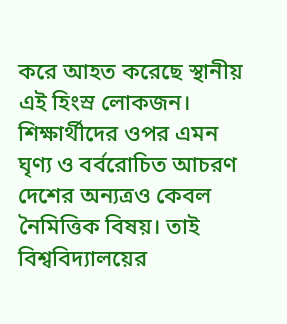করে আহত করেছে স্থানীয় এই হিংস্র লোকজন। শিক্ষার্থীদের ওপর এমন ঘৃণ্য ও বর্বরোচিত আচরণ দেশের অন্যত্রও কেবল নৈমিত্তিক বিষয়। তাই বিশ্ববিদ্যালয়ের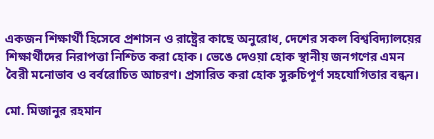একজন শিক্ষার্থী হিসেবে প্রশাসন ও রাষ্ট্রের কাছে অনুরোধ, দেশের সকল বিশ্ববিদ্যালয়ের শিক্ষার্থীদের নিরাপত্তা নিশ্চিত করা হোক। ভেঙে দেওয়া হোক স্থানীয় জনগণের এমন বৈরী মনোভাব ও বর্বরোচিত আচরণ। প্রসারিত করা হোক সুরুচিপূর্ণ সহযোগিতার বন্ধন।

মো. মিজানুর রহমান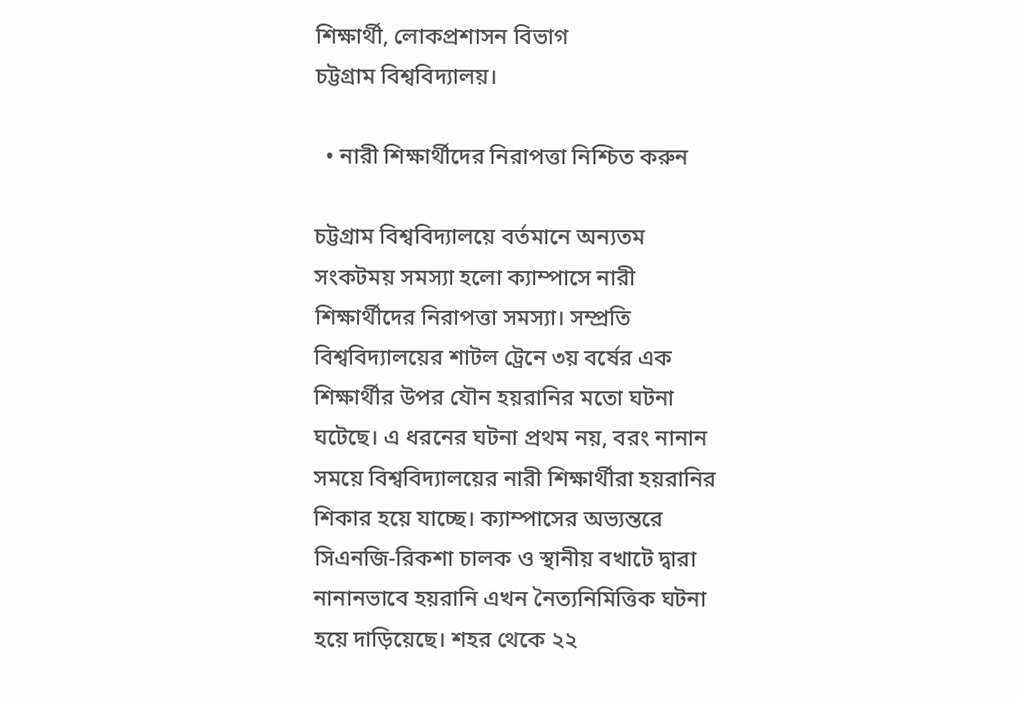শিক্ষার্থী, লোকপ্রশাসন বিভাগ
চট্টগ্রাম বিশ্ববিদ্যালয়।

  • নারী শিক্ষার্থীদের নিরাপত্তা নিশ্চিত করুন

চট্টগ্রাম বিশ্ববিদ্যালয়ে বর্তমানে অন্যতম সংকটময় সমস্যা হলো ক্যাম্পাসে নারী শিক্ষার্থীদের নিরাপত্তা সমস্যা। সম্প্রতি বিশ্ববিদ্যালয়ের শাটল ট্রেনে ৩য় বর্ষের এক শিক্ষার্থীর উপর যৌন হয়রানির মতো ঘটনা ঘটেছে। এ ধরনের ঘটনা প্রথম নয়, বরং নানান সময়ে বিশ্ববিদ্যালয়ের নারী শিক্ষার্থীরা হয়রানির শিকার হয়ে যাচ্ছে। ক্যাম্পাসের অভ্যন্তরে সিএনজি-রিকশা চালক ও স্থানীয় বখাটে দ্বারা নানানভাবে হয়রানি এখন নৈত্যনিমিত্তিক ঘটনা হয়ে দাড়িয়েছে। শহর থেকে ২২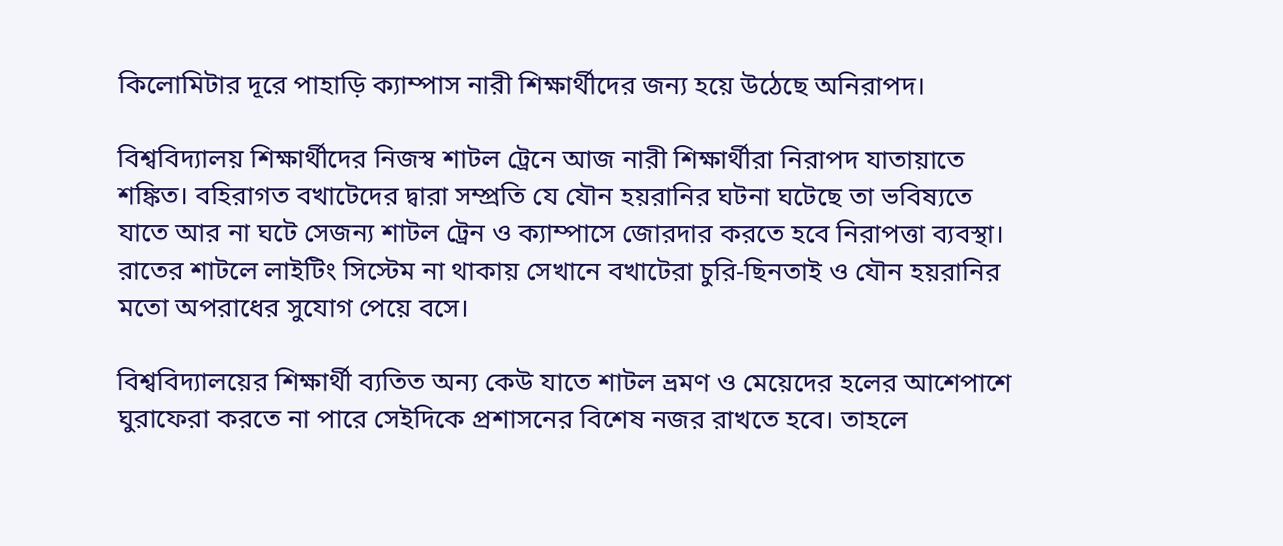কিলোমিটার দূরে পাহাড়ি ক্যাম্পাস নারী শিক্ষার্থীদের জন্য হয়ে উঠেছে অনিরাপদ।

বিশ্ববিদ্যালয় শিক্ষার্থীদের নিজস্ব শাটল ট্রেনে আজ নারী শিক্ষার্থীরা নিরাপদ যাতায়াতে শঙ্কিত। বহিরাগত বখাটেদের দ্বারা সম্প্রতি যে যৌন হয়রানির ঘটনা ঘটেছে তা ভবিষ্যতে যাতে আর না ঘটে সেজন্য শাটল ট্রেন ও ক্যাম্পাসে জোরদার করতে হবে নিরাপত্তা ব্যবস্থা। রাতের শাটলে লাইটিং সিস্টেম না থাকায় সেখানে বখাটেরা চুরি-ছিনতাই ও যৌন হয়রানির মতো অপরাধের সুযোগ পেয়ে বসে।

বিশ্ববিদ্যালয়ের শিক্ষার্থী ব্যতিত অন্য কেউ যাতে শাটল ভ্রমণ ও মেয়েদের হলের আশেপাশে ঘুরাফেরা করতে না পারে সেইদিকে প্রশাসনের বিশেষ নজর রাখতে হবে। তাহলে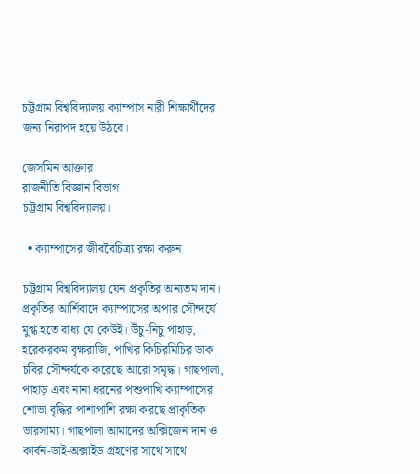চট্টগ্রাম বিশ্ববিদ্যালয় ক্যাম্পাস নারী শিক্ষার্থীদের জন্য নিরাপদ হয়ে উঠবে।

জেসমিন আক্তার
রাজনীতি বিজ্ঞান বিভাগ
চট্টগ্রাম বিশ্ববিদ্যালয়।

  • ক্যাম্পাসের জীববৈচিত্র্য রক্ষা করুন

চট্টগ্রাম বিশ্ববিদ্যালয় যেন প্রকৃতির অন্যতম দান। প্রকৃতির আর্শিবাদে ক্যাম্পাসের অপার সৌন্দর্যে মুগ্ধ হতে বাধ্য যে কেউই। উঁচু-নিচু পাহাড়, হরেকরকম বৃক্ষরাজি, পাখির কিচিরমিচির ডাক চবির সৌন্দর্যকে করেছে আরো সমৃদ্ধ। গাছপালা, পাহাড় এবং নানা ধরনের পশুপাখি ক্যাম্পাসের শোভা বৃদ্ধির পাশাপাশি রক্ষা করছে প্রাকৃতিক ভারসাম্য। গাছপালা আমাদের অক্সিজেন দান ও কার্বন-ডাই-অক্সাইড গ্রহণের সাথে সাথে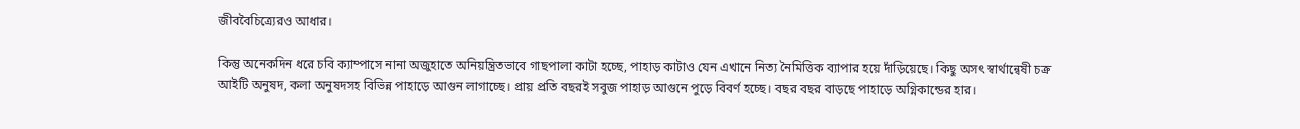জীববৈচিত্র্যেরও আধার।

কিন্তু অনেকদিন ধরে চবি ক্যাম্পাসে নানা অজুহাতে অনিয়ন্ত্রিতভাবে গাছপালা কাটা হচ্ছে, পাহাড় কাটাও যেন এখানে নিত্য নৈমিত্তিক ব্যাপার হয়ে দাঁড়িয়েছে। কিছু অসৎ স্বার্থান্বেষী চক্র আইটি অনুষদ, কলা অনুষদসহ বিভিন্ন পাহাড়ে আগুন লাগাচ্ছে। প্রায় প্রতি বছরই সবুজ পাহাড় আগুনে পুড়ে বিবর্ণ হচ্ছে। বছর বছর বাড়ছে পাহাড়ে অগ্নিকান্ডের হার।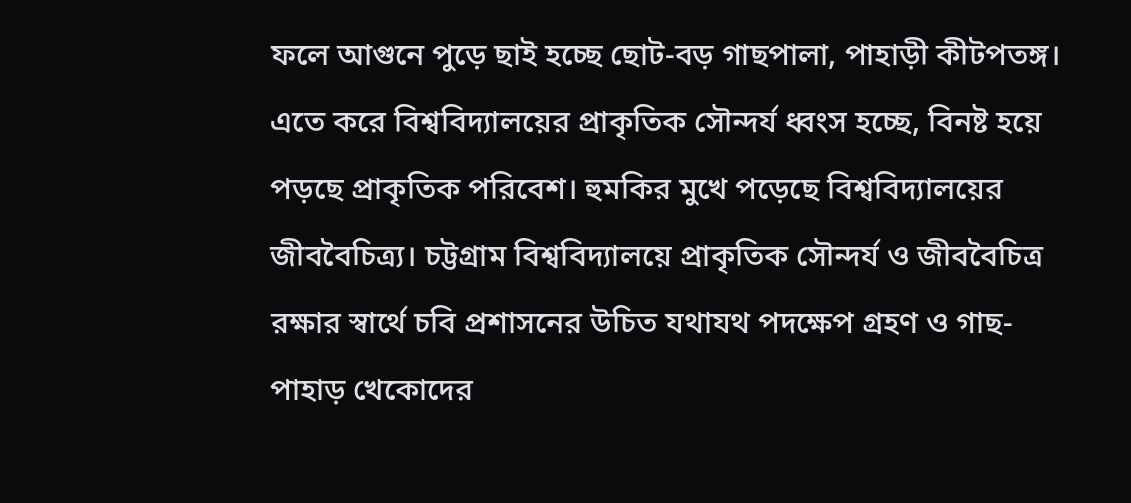ফলে আগুনে পুড়ে ছাই হচ্ছে ছোট-বড় গাছপালা, পাহাড়ী কীটপতঙ্গ। এতে করে বিশ্ববিদ্যালয়ের প্রাকৃতিক সৌন্দর্য ধ্বংস হচ্ছে, বিনষ্ট হয়ে পড়ছে প্রাকৃতিক পরিবেশ। হুমকির মুখে পড়েছে বিশ্ববিদ্যালয়ের জীববৈচিত্র্য। চট্টগ্রাম বিশ্ববিদ্যালয়ে প্রাকৃতিক সৌন্দর্য ও জীববৈচিত্র রক্ষার স্বার্থে চবি প্রশাসনের উচিত যথাযথ পদক্ষেপ গ্রহণ ও গাছ-পাহাড় খেকোদের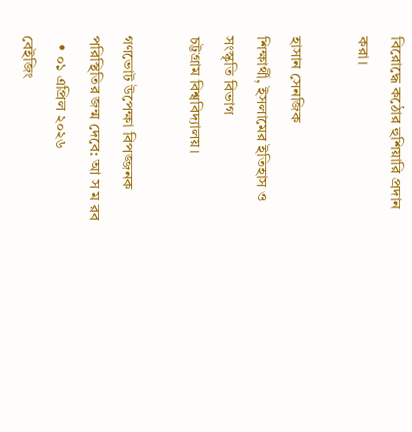বিরোদ্ধে কঠোর হুশিয়ারি প্রদান করা।

হাসান সেনজিক
শিক্ষার্থী, ইসলামের ইতিহাস ও সংস্কৃতি বিভাগ
চট্টগ্রাম বিশ্ববিদ্যালয়।

গণভোট উপেক্ষা বিপজ্জনক পরিস্থিতির জন্ম দেবে: আ স ম রব
  • ০১ এপ্রিল ২০২৬
বেইজিং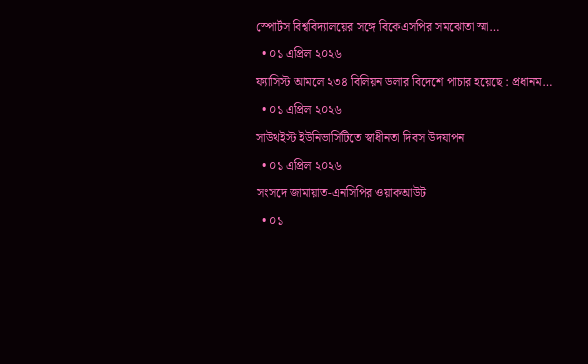স্পোর্টস বিশ্ববিদ্যালয়ের সঙ্গে বিকেএসপির সমঝোতা স্মা…
  • ০১ এপ্রিল ২০২৬
ফ্যাসিস্ট আমলে ২৩৪ বিলিয়ন ডলার বিদেশে পাচার হয়েছে : প্রধানম…
  • ০১ এপ্রিল ২০২৬
সাউথইস্ট ইউনিভার্সিটিতে স্বাধীনতা দিবস উদযাপন
  • ০১ এপ্রিল ২০২৬
সংসদে জামায়াত-এনসিপির ওয়াকআউট
  • ০১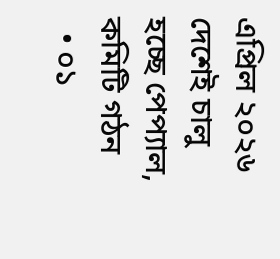এপ্রিল ২০২৬
দেশেই চালু হচ্ছে পেপ্যাল, কমিটি গঠন
  • ০১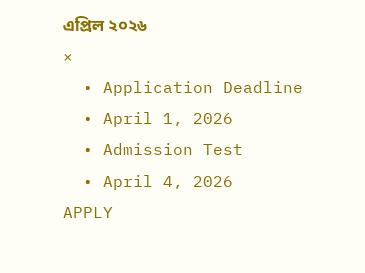এপ্রিল ২০২৬
×
  • Application Deadline
  • April 1, 2026
  • Admission Test
  • April 4, 2026
APPLY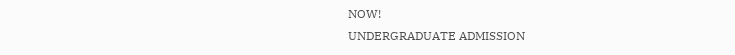NOW!
UNDERGRADUATE ADMISSION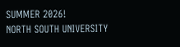SUMMER 2026!
NORTH SOUTH UNIVERSITY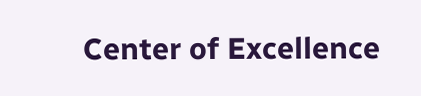Center of Excellence